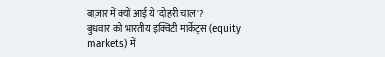बाज़ार में क्यों आई ये 'दोहरी चाल'?
बुधवार को भारतीय इक्विटी मार्केट्स (equity markets) में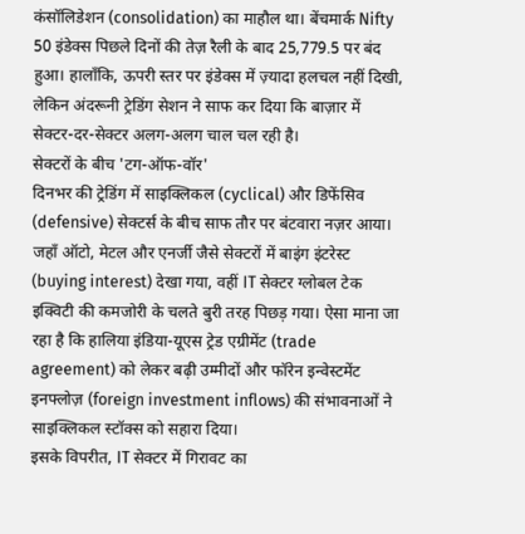कंसॉलिडेशन (consolidation) का माहौल था। बेंचमार्क Nifty 50 इंडेक्स पिछले दिनों की तेज़ रैली के बाद 25,779.5 पर बंद हुआ। हालाँकि, ऊपरी स्तर पर इंडेक्स में ज़्यादा हलचल नहीं दिखी, लेकिन अंदरूनी ट्रेडिंग सेशन ने साफ कर दिया कि बाज़ार में सेक्टर-दर-सेक्टर अलग-अलग चाल चल रही है।
सेक्टरों के बीच 'टग-ऑफ-वॉर'
दिनभर की ट्रेडिंग में साइक्लिकल (cyclical) और डिफेंसिव (defensive) सेक्टर्स के बीच साफ तौर पर बंटवारा नज़र आया। जहाँ ऑटो, मेटल और एनर्जी जैसे सेक्टरों में बाइंग इंटरेस्ट (buying interest) देखा गया, वहीं IT सेक्टर ग्लोबल टेक इक्विटी की कमजोरी के चलते बुरी तरह पिछड़ गया। ऐसा माना जा रहा है कि हालिया इंडिया-यूएस ट्रेड एग्रीमेंट (trade agreement) को लेकर बढ़ी उम्मीदों और फॉरेन इन्वेस्टमेंट इनफ्लोज़ (foreign investment inflows) की संभावनाओं ने साइक्लिकल स्टॉक्स को सहारा दिया।
इसके विपरीत, IT सेक्टर में गिरावट का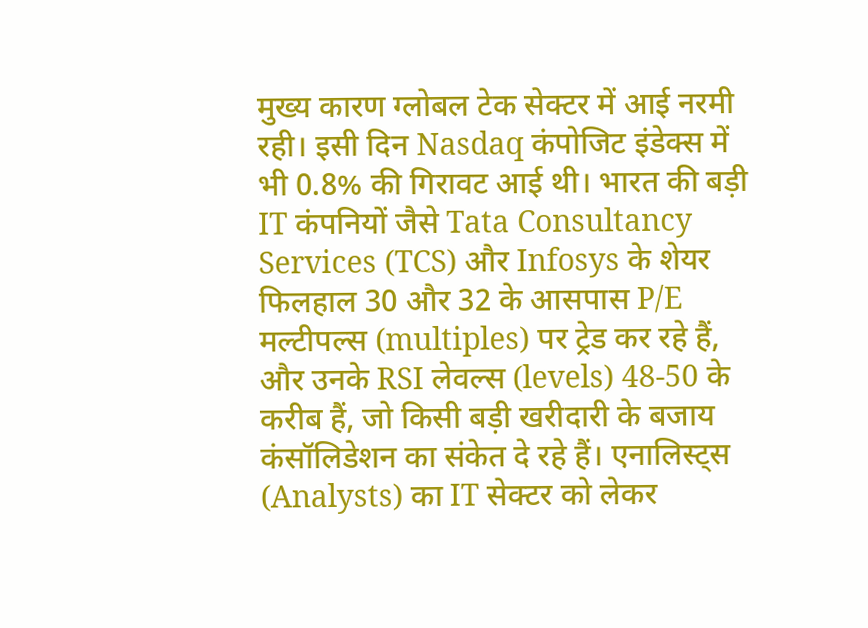मुख्य कारण ग्लोबल टेक सेक्टर में आई नरमी रही। इसी दिन Nasdaq कंपोजिट इंडेक्स में भी 0.8% की गिरावट आई थी। भारत की बड़ी IT कंपनियों जैसे Tata Consultancy Services (TCS) और Infosys के शेयर फिलहाल 30 और 32 के आसपास P/E मल्टीपल्स (multiples) पर ट्रेड कर रहे हैं, और उनके RSI लेवल्स (levels) 48-50 के करीब हैं, जो किसी बड़ी खरीदारी के बजाय कंसॉलिडेशन का संकेत दे रहे हैं। एनालिस्ट्स (Analysts) का IT सेक्टर को लेकर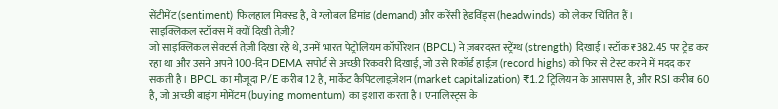सेंटीमेंट (sentiment) फिलहाल मिक्स्ड है, वे ग्लोबल डिमांड (demand) और करेंसी हेडविंड्स (headwinds) को लेकर चिंतित हैं।
साइक्लिकल स्टॉक्स में क्यों दिखी तेज़ी?
जो साइक्लिकल सेक्टर्स तेज़ी दिखा रहे थे, उनमें भारत पेट्रोलियम कॉर्पोरेशन (BPCL) ने ज़बरदस्त स्ट्रेंग्थ (strength) दिखाई। स्टॉक ₹382.45 पर ट्रेड कर रहा था और उसने अपने 100-दिन DEMA सपोर्ट से अच्छी रिकवरी दिखाई, जो उसे रिकॉर्ड हाईज़ (record highs) को फिर से टेस्ट करने में मदद कर सकती है। BPCL का मौजूदा P/E करीब 12 है, मार्केट कैपिटलाइज़ेशन (market capitalization) ₹1.2 ट्रिलियन के आसपास है, और RSI करीब 60 है, जो अच्छी बाइंग मोमेंटम (buying momentum) का इशारा करता है। एनालिस्ट्स के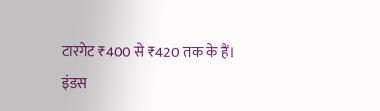टारगेट ₹400 से ₹420 तक के हैं।
इंडस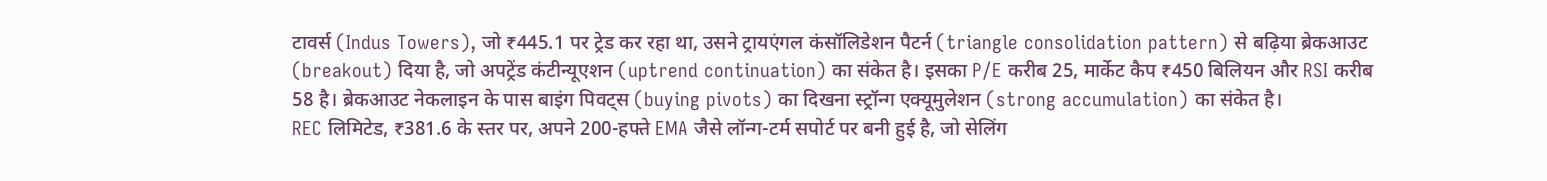टावर्स (Indus Towers), जो ₹445.1 पर ट्रेड कर रहा था, उसने ट्रायएंगल कंसॉलिडेशन पैटर्न (triangle consolidation pattern) से बढ़िया ब्रेकआउट (breakout) दिया है, जो अपट्रेंड कंटीन्यूएशन (uptrend continuation) का संकेत है। इसका P/E करीब 25, मार्केट कैप ₹450 बिलियन और RSI करीब 58 है। ब्रेकआउट नेकलाइन के पास बाइंग पिवट्स (buying pivots) का दिखना स्ट्रॉन्ग एक्यूमुलेशन (strong accumulation) का संकेत है।
REC लिमिटेड, ₹381.6 के स्तर पर, अपने 200-हफ्ते EMA जैसे लॉन्ग-टर्म सपोर्ट पर बनी हुई है, जो सेलिंग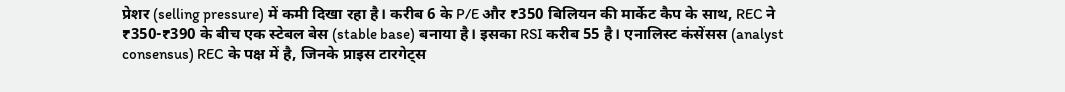प्रेशर (selling pressure) में कमी दिखा रहा है। करीब 6 के P/E और ₹350 बिलियन की मार्केट कैप के साथ, REC ने ₹350-₹390 के बीच एक स्टेबल बेस (stable base) बनाया है। इसका RSI करीब 55 है। एनालिस्ट कंसेंसस (analyst consensus) REC के पक्ष में है, जिनके प्राइस टारगेट्स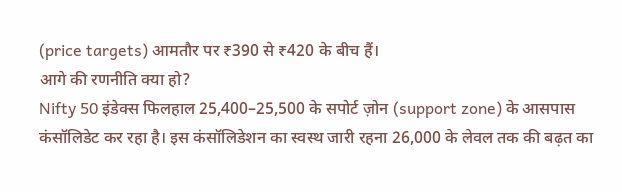(price targets) आमतौर पर ₹390 से ₹420 के बीच हैं।
आगे की रणनीति क्या हो?
Nifty 50 इंडेक्स फिलहाल 25,400–25,500 के सपोर्ट ज़ोन (support zone) के आसपास कंसॉलिडेट कर रहा है। इस कंसॉलिडेशन का स्वस्थ जारी रहना 26,000 के लेवल तक की बढ़त का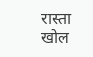रास्ता खोल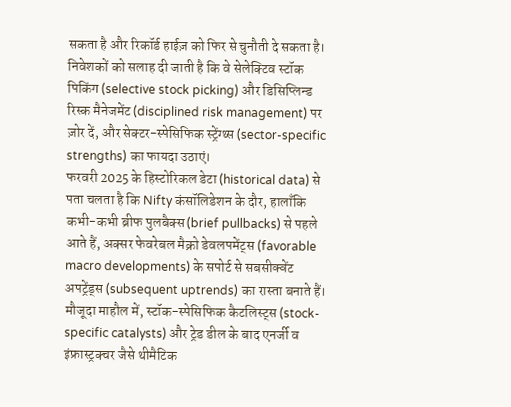सकता है और रिकॉर्ड हाईज़ को फिर से चुनौती दे सकता है। निवेशकों को सलाह दी जाती है कि वे सेलेक्टिव स्टॉक पिकिंग (selective stock picking) और डिसिप्लिन्ड रिस्क मैनेजमेंट (disciplined risk management) पर ज़ोर दें, और सेक्टर-स्पेसिफिक स्ट्रेंग्थ्स (sector-specific strengths) का फायदा उठाएं।
फरवरी 2025 के हिस्टोरिकल डेटा (historical data) से पता चलता है कि Nifty कंसॉलिडेशन के दौर, हालाँकि कभी-कभी ब्रीफ पुलबैक्स (brief pullbacks) से पहले आते हैं, अक्सर फेवरेबल मैक्रो डेवलपमेंट्स (favorable macro developments) के सपोर्ट से सबसीक्वेंट अपट्रेंड्स (subsequent uptrends) का रास्ता बनाते हैं। मौजूदा माहौल में, स्टॉक-स्पेसिफिक कैटलिस्ट्स (stock-specific catalysts) और ट्रेड डील के बाद एनर्जी व इंफ्रास्ट्रक्चर जैसे थीमैटिक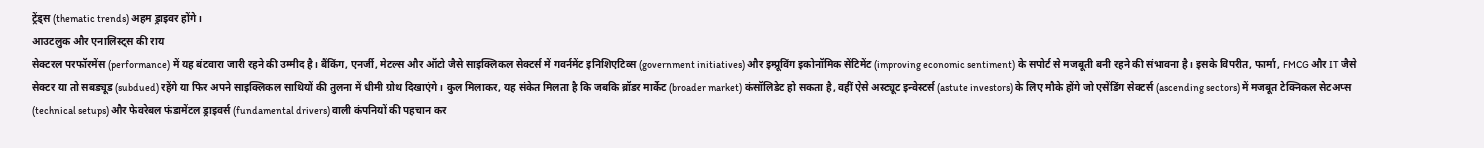ट्रेंड्स (thematic trends) अहम ड्राइवर होंगे।
आउटलुक और एनालिस्ट्स की राय
सेक्टरल परफॉरमेंस (performance) में यह बंटवारा जारी रहने की उम्मीद है। बैंकिंग, एनर्जी, मेटल्स और ऑटो जैसे साइक्लिकल सेक्टर्स में गवर्नमेंट इनिशिएटिव्स (government initiatives) और इम्प्रूविंग इकोनॉमिक सेंटिमेंट (improving economic sentiment) के सपोर्ट से मजबूती बनी रहने की संभावना है। इसके विपरीत, फार्मा, FMCG और IT जैसे सेक्टर या तो सबड्यूड (subdued) रहेंगे या फिर अपने साइक्लिकल साथियों की तुलना में धीमी ग्रोथ दिखाएंगे। कुल मिलाकर, यह संकेत मिलता है कि जबकि ब्रॉडर मार्केट (broader market) कंसॉलिडेट हो सकता है, वहीं ऐसे अस्ट्यूट इन्वेस्टर्स (astute investors) के लिए मौके होंगे जो एसेंडिंग सेक्टर्स (ascending sectors) में मजबूत टेक्निकल सेटअप्स (technical setups) और फेवरेबल फंडामेंटल ड्राइवर्स (fundamental drivers) वाली कंपनियों की पहचान कर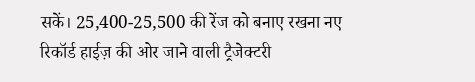सकें। 25,400-25,500 की रेंज को बनाए रखना नए रिकॉर्ड हाईज़ की ओर जाने वाली ट्रैजेक्टरी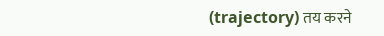(trajectory) तय करने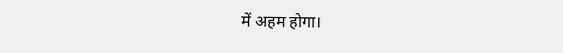में अहम होगा।